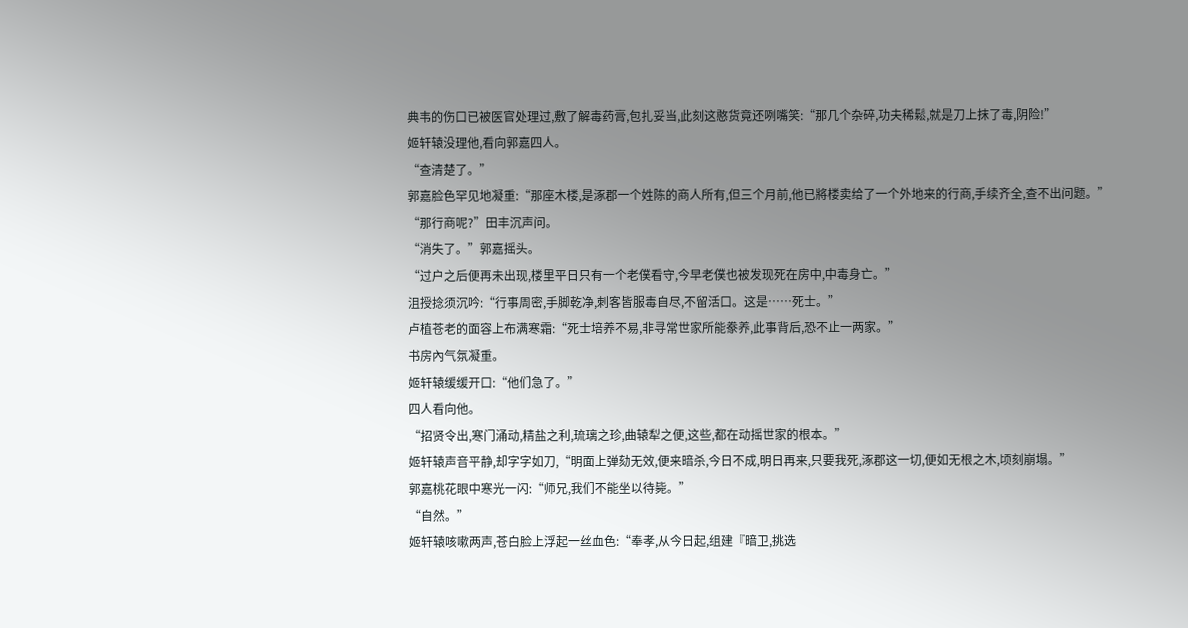典韦的伤口已被医官处理过,敷了解毒药膏,包扎妥当,此刻这憨货竟还咧嘴笑:“那几个杂碎,功夫稀鬆,就是刀上抹了毒,阴险!”
姬轩辕没理他,看向郭嘉四人。
“查清楚了。”
郭嘉脸色罕见地凝重:“那座木楼,是涿郡一个姓陈的商人所有,但三个月前,他已將楼卖给了一个外地来的行商,手续齐全,查不出问题。”
“那行商呢?”田丰沉声问。
“消失了。”郭嘉摇头。
“过户之后便再未出现,楼里平日只有一个老僕看守,今早老僕也被发现死在房中,中毒身亡。”
沮授捻须沉吟:“行事周密,手脚乾净,刺客皆服毒自尽,不留活口。这是……死士。”
卢植苍老的面容上布满寒霜:“死士培养不易,非寻常世家所能豢养,此事背后,恐不止一两家。”
书房內气氛凝重。
姬轩辕缓缓开口:“他们急了。”
四人看向他。
“招贤令出,寒门涌动,精盐之利,琉璃之珍,曲辕犁之便,这些,都在动摇世家的根本。”
姬轩辕声音平静,却字字如刀,“明面上弹劾无效,便来暗杀,今日不成,明日再来,只要我死,涿郡这一切,便如无根之木,顷刻崩塌。”
郭嘉桃花眼中寒光一闪:“师兄,我们不能坐以待毙。”
“自然。”
姬轩辕咳嗽两声,苍白脸上浮起一丝血色:“奉孝,从今日起,组建『暗卫,挑选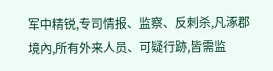军中精锐,专司情报、监察、反刺杀,凡涿郡境內,所有外来人员、可疑行跡,皆需监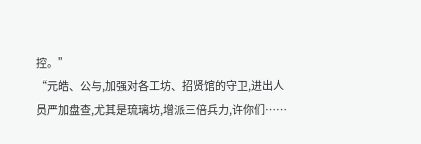控。”
“元皓、公与,加强对各工坊、招贤馆的守卫,进出人员严加盘查,尤其是琉璃坊,增派三倍兵力,许你们……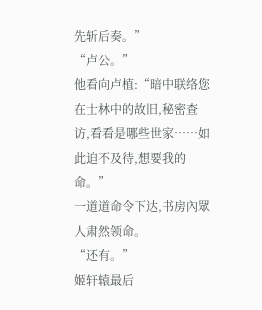先斩后奏。”
“卢公。”
他看向卢植:“暗中联络您在士林中的故旧,秘密查访,看看是哪些世家……如此迫不及待,想要我的命。”
一道道命令下达,书房內眾人肃然领命。
“还有。”
姬轩辕最后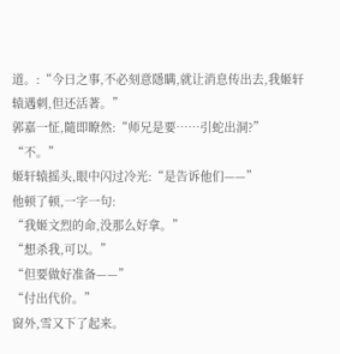道。:“今日之事,不必刻意隱瞒,就让消息传出去,我姬轩辕遇刺,但还活著。”
郭嘉一怔,隨即瞭然:“师兄是要……引蛇出洞?”
“不。”
姬轩辕摇头,眼中闪过冷光:“是告诉他们——”
他顿了顿,一字一句:
“我姬文烈的命,没那么好拿。”
“想杀我,可以。”
“但要做好准备——”
“付出代价。”
窗外,雪又下了起来。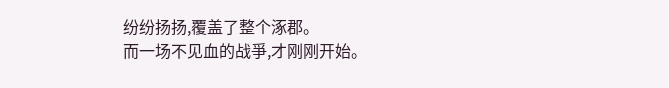纷纷扬扬,覆盖了整个涿郡。
而一场不见血的战爭,才刚刚开始。